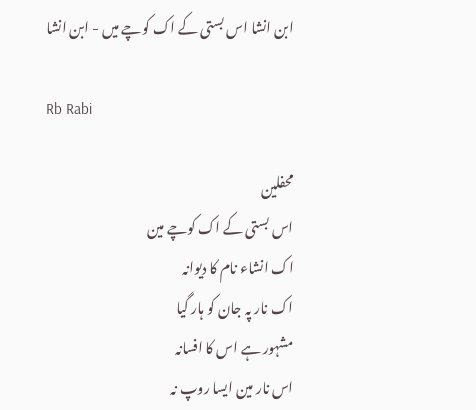ابن انشا اس بستی کے اک کوچے میں - ابن انشا

Rb Rabi

محفلین
اس بستی کے اک کوچے مین
اک انشاء نام کا دیوانہ
اک نار پہ جان کو ہار گیا
مشہور ہے اس کا افسانہ
اس نار مین ایسا روپ نہ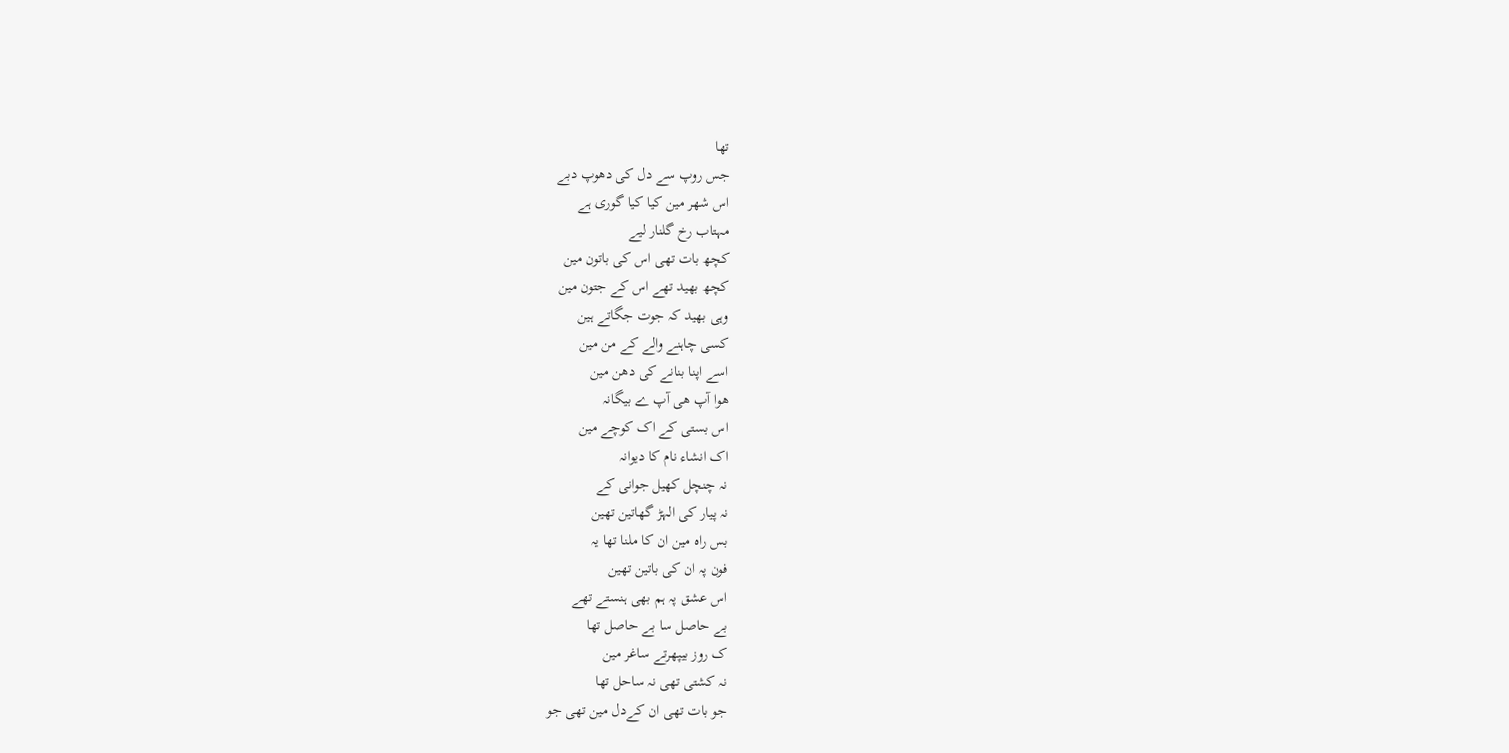تھا
جس روپ سے دل کی دھوپ دبے
اس شھر مین کیا کیا گوری ہے
مہتاب رخ گلنار لیے
کچھ بات تھی اس کی باتون مین
کچھ بھید تھے اس کے جتون مین
وہی بھید کہ جوت جگاتے ہین
کسی چاہنے والے کے من مین
اسے اپنا بنانے کی دھن مین
ھوا آپ ھی آپ ے بیگانہ
اس بستی کے اک کوچے مین
اک انشاء نام کا دیوانہ
نہ چنچل کھیل جوانی کے
نہ پیار کی الہڑ گھاتین تھین
بس راہ مین ان کا ملنا تھا یہ
فون پہ ان کی باتین تھین
اس عشق پہ ہم بھی ہنستے تھے
بے حاصل سا بے حاصل تھا
ک روز بیپھرتے ساغر مین
نہ کشتی تھی نہ ساحل تھا
جو بات تھی ان کےدل مین تھی جو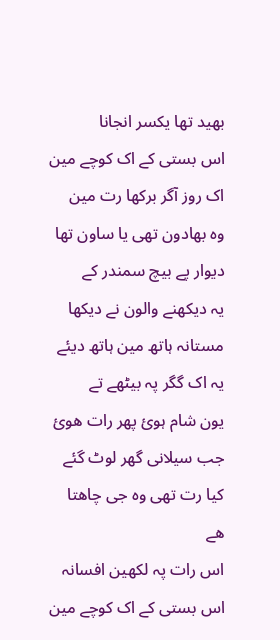بھید تھا یکسر انجانا
اس بستی کے اک کوچے مین
اک روز آگر برکھا رت مین
وہ بھادون تھی یا ساون تھا
دیوار پے بیچ سمندر کے
یہ دیکھنے والون نے دیکھا
مستانہ ہاتھ مین ہاتھ دیئے
یہ اک گگر پہ بیٹھے تے
یون شام ہوئ پھر رات ھوئ
جب سیلانی گھر لوٹ گئے
کیا رت تھی وہ جی چاھتا ھے
اس رات پہ لکھین افسانہ
اس بستی کے اک کوچے مین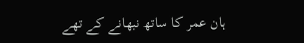ہان عمر کا ساتھ نبھانے کے تھے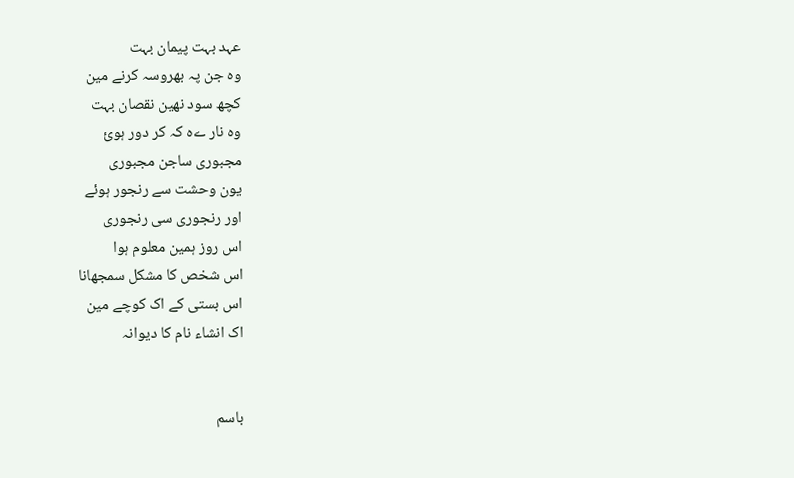عہد بہت پیمان بہت
وہ جن پہ بھروسہ کرنے مین
کچھ سود نھین نقصان بہت
وہ نار ےہ کہ کر دور ہوئ
مجبوری ساجن مجبوری
یون وحشت سے رنجور ہوئے
اور رنجوری سی رنجوری
اس روز ہمین معلوم ہوا
اس شخص کا مشکل سمجھانا
اس بستی کے اک کوچے مین
اک انشاء نام کا دیوانہ


باسم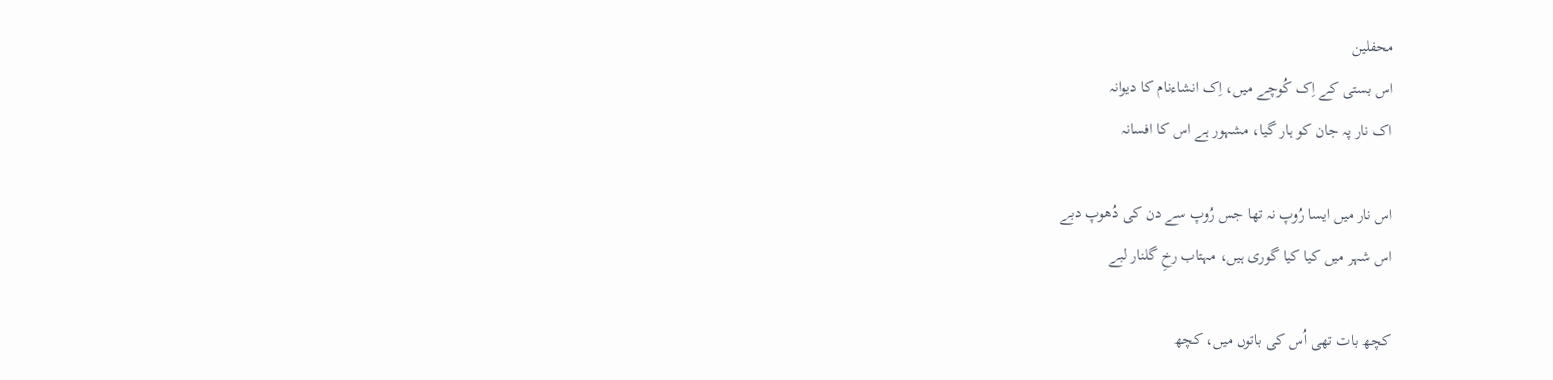محفلین
اس بستی کے اِک کُوچے میں، اِک انشاءنام کا دیوانہ
اک نار پہ جان کو ہار گیا، مشہور ہے اس کا افسانہ

اس نار میں ایسا رُوپ نہ تھا جس رُوپ سے دن کی دُھوپ دبے
اس شہر میں کیا کیا گوری ہیں، مہتاب رخِ گلنار لبے

کچھ بات تھی اُس کی باتوں میں، کچھ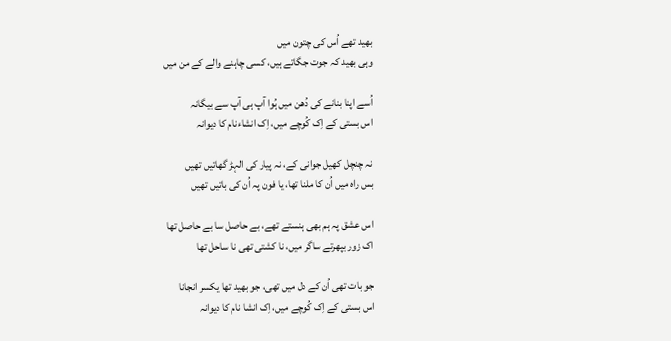بھید تھے اُس کی چتون میں
وہی بھید کہ جوت جگاتے ہیں، کسی چاہنے والے کے من میں

اُسے اپنا بنانے کی دُھن میں ہُوا آپ ہی آپ سے بیگانہ
اس بستی کے اِک کُوچے میں، اِک انشاءنام کا دیوانہ

نہ چنچل کھیل جوانی کے، نہ پیار کی الہڑ گھاتیں تھیں
بس راہ میں اُن کا ملنا تھا، یا فون پہ اُن کی باتیں تھیں

اس عشق پہ ہم بھی ہنستے تھے، بے حاصل سا بے حاصل تھا
اک زور بپھرتے ساگر میں، نا کشتی تھی نا ساحل تھا

جو بات تھی اُن کے دل میں تھی، جو بھید تھا یکسر انجانا
اس بستی کے اِک کُوچے میں، اِک انشا نام کا دیوانہ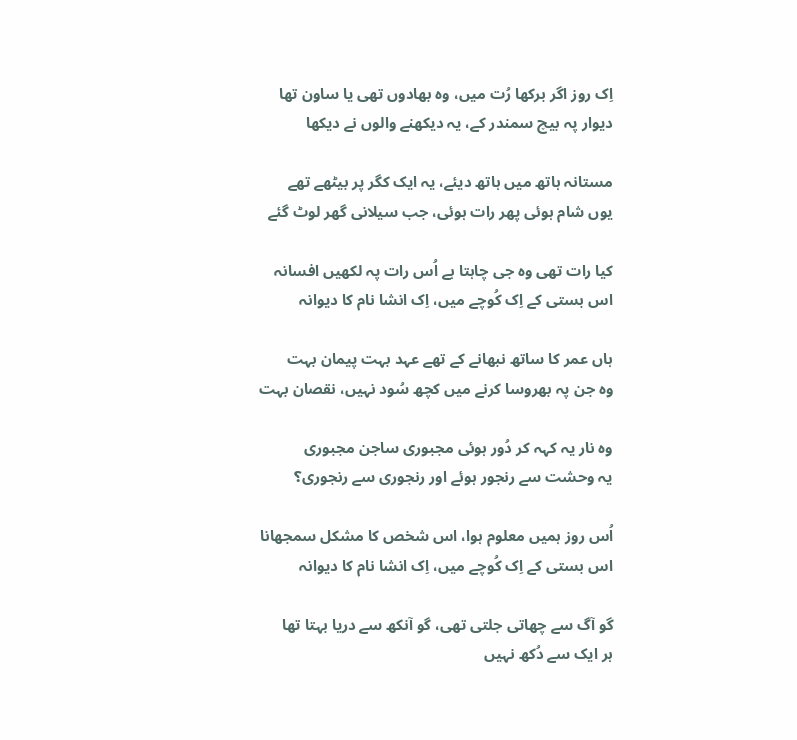اِک روز اگر برکھا رُت میں، وہ بھادوں تھی یا ساون تھا
دیوار پہ بیچ سمندر کے، یہ دیکھنے والوں نے دیکھا

مستانہ ہاتھ میں ہاتھ دیئے، یہ ایک کگر پر بیٹھے تھے
یوں شام ہوئی پھر رات ہوئی، جب سیلانی گھر لوٹ گئے

کیا رات تھی وہ جی چاہتا ہے اُس رات پہ لکھیں افسانہ
اس بستی کے اِک کُوچے میں، اِک انشا نام کا دیوانہ

ہاں عمر کا ساتھ نبھانے کے تھے عہد بہت پیمان بہت
وہ جن پہ بھروسا کرنے میں کچھ سُود نہیں، نقصان بہت

وہ نار یہ کہہ کر دُور ہوئی مجبوری ساجن مجبوری
یہ وحشت سے رنجور ہوئے اور رنجوری سے رنجوری؟

اُس روز ہمیں معلوم ہوا، اس شخص کا مشکل سمجھانا
اس بستی کے اِک کُوچے میں، اِک انشا نام کا دیوانہ

گو آگ سے چھاتی جلتی تھی، گو آنکھ سے دریا بہتا تھا
ہر ایک سے دُکھ نہیں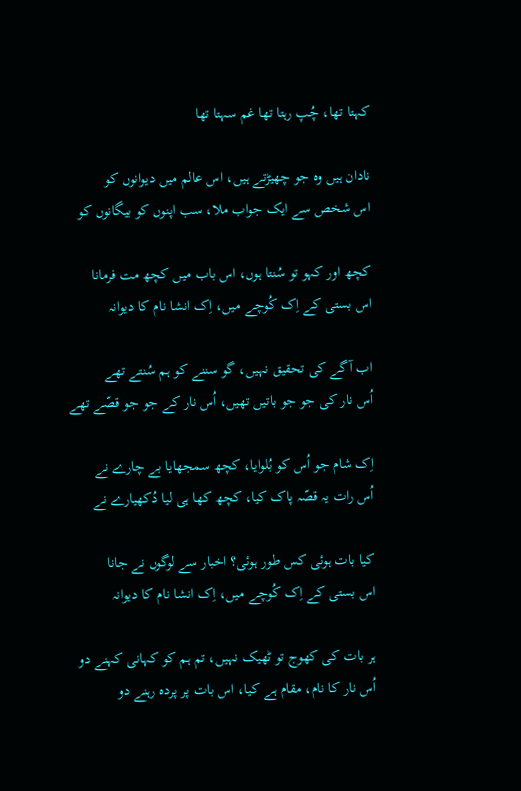کہتا تھا، چُپ رہتا تھا غم سہتا تھا

نادان ہیں وہ جو چھیڑتے ہیں، اس عالم میں دیوانوں کو
اس شخص سے ایک جواب ملا، سب اپنوں کو بیگانوں کو

کچھ اور کہو تو سُنتا ہوں، اس باب میں کچھ مت فرمانا
اس بستی کے اِک کُوچے میں، اِک انشا نام کا دیوانہ

اب آگے کی تحقیق نہیں، گو سننے کو ہم سُنتے تھے
اُس نار کی جو جو باتیں تھیں، اُس نار کے جو جو قصّے تھے

اِک شام جو اُس کو بُلوایا، کچھ سمجھایا بے چارے نے
اُس رات یہ قصّہ پاک کیا، کچھ کھا ہی لیا دُکھیارے نے

کیا بات ہوئی کس طور ہوئی؟ اخبار سے لوگوں نے جانا
اس بستی کے اِک کُوچے میں، اِک انشا نام کا دیوانہ

ہر بات کی کھوج تو ٹھیک نہیں، تم ہم کو کہانی کہنے دو
اُس نار کا نام، مقام ہے کیا، اس بات پر پردہ رہنے دو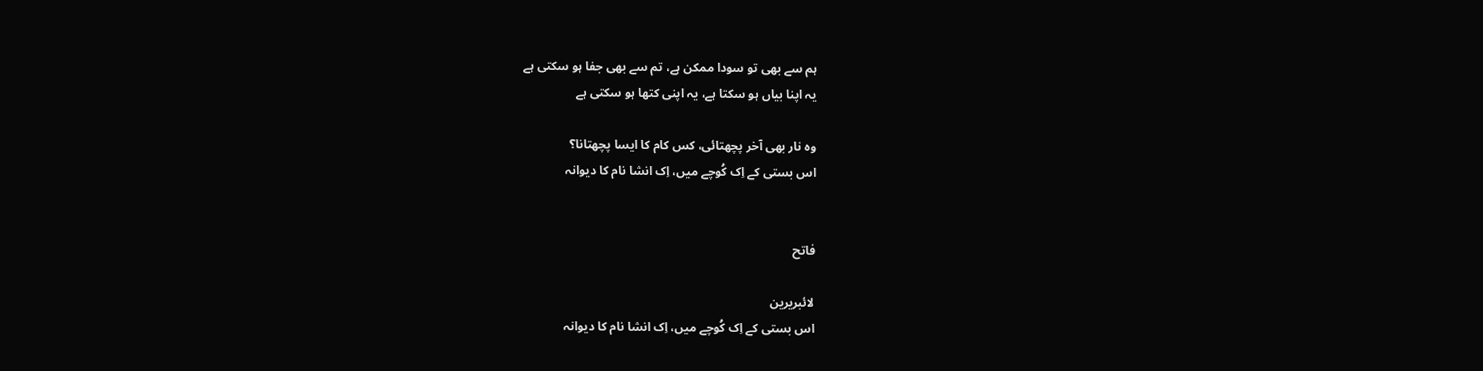ہم سے بھی تو سودا ممکن ہے، تم سے بھی جفا ہو سکتی ہے
یہ اپنا بیاں ہو سکتا ہے، یہ اپنی کتھا ہو سکتی ہے

وہ نار بھی آخر پچھتائی، کس کام کا ایسا پچھتانا؟
اس بستی کے اِک کُوچے میں، اِک انشا نام کا دیوانہ


فاتح

لائبریرین
اس بستی کے اِک کُوچے میں، اِک انشا نام کا دیوانہ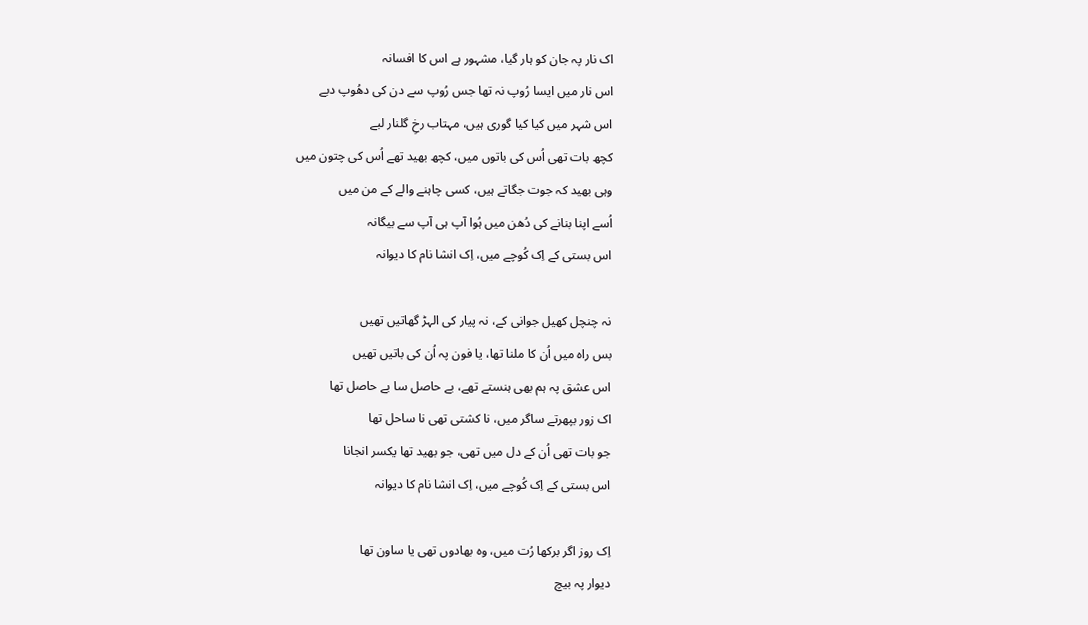اک نار پہ جان کو ہار گیا، مشہور ہے اس کا افسانہ
اس نار میں ایسا رُوپ نہ تھا جس رُوپ سے دن کی دھُوپ دبے
اس شہر میں کیا کیا گوری ہیں، مہتاب رخِ گلنار لبے
کچھ بات تھی اُس کی باتوں میں، کچھ بھید تھے اُس کی چتون میں
وہی بھید کہ جوت جگاتے ہیں، کسی چاہنے والے کے من میں
اُسے اپنا بنانے کی دُھن میں ہُوا آپ ہی آپ سے بیگانہ
اس بستی کے اِک کُوچے میں، اِک انشا نام کا دیوانہ

نہ چنچل کھیل جوانی کے، نہ پیار کی الہڑ گھاتیں تھیں
بس راہ میں اُن کا ملنا تھا، یا فون پہ اُن کی باتیں تھیں
اس عشق پہ ہم بھی ہنستے تھے، بے حاصل سا بے حاصل تھا
اک زور بپھرتے ساگر میں، نا کشتی تھی نا ساحل تھا
جو بات تھی اُن کے دل میں تھی، جو بھید تھا یکسر انجانا
اس بستی کے اِک کُوچے میں، اِک انشا نام کا دیوانہ

اِک روز اگر برکھا رُت میں، وہ بھادوں تھی یا ساون تھا
دیوار پہ بیچ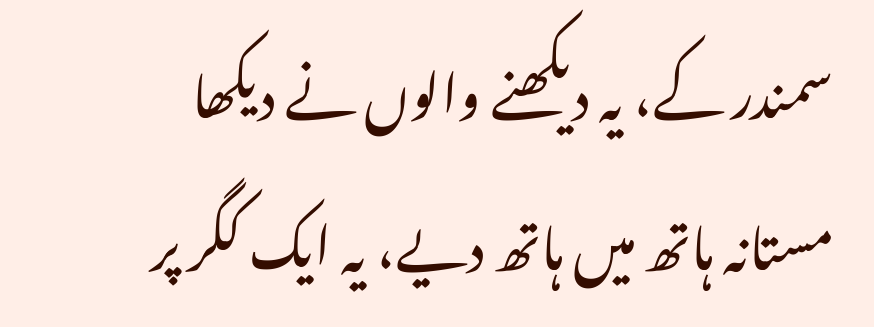سمندر کے، یہ دیکھنے والوں نے دیکھا
مستانہ ہاتھ میں ہاتھ دیے، یہ ایک کگر پر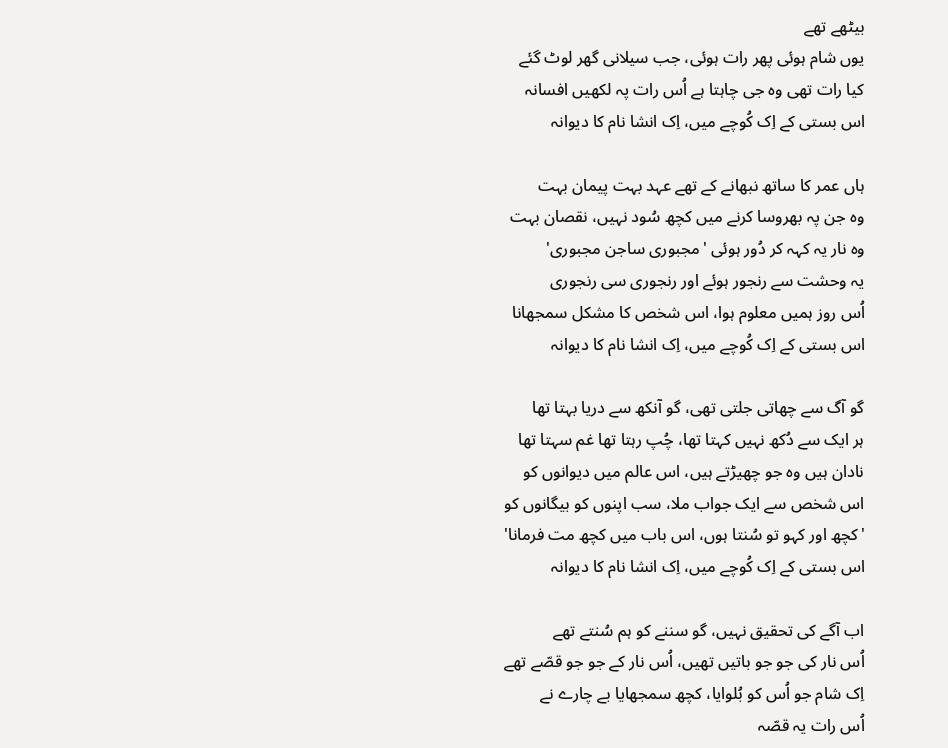بیٹھے تھے
یوں شام ہوئی پھر رات ہوئی، جب سیلانی گھر لوٹ گئے
کیا رات تھی وہ جی چاہتا ہے اُس رات پہ لکھیں افسانہ
اس بستی کے اِک کُوچے میں، اِک انشا نام کا دیوانہ

ہاں عمر کا ساتھ نبھانے کے تھے عہد بہت پیمان بہت
وہ جن پہ بھروسا کرنے میں کچھ سُود نہیں، نقصان بہت
وہ نار یہ کہہ کر دُور ہوئی 'مجبوری ساجن مجبوری'
یہ وحشت سے رنجور ہوئے اور رنجوری سی رنجوری
اُس روز ہمیں معلوم ہوا، اس شخص کا مشکل سمجھانا
اس بستی کے اِک کُوچے میں، اِک انشا نام کا دیوانہ

گو آگ سے چھاتی جلتی تھی، گو آنکھ سے دریا بہتا تھا
ہر ایک سے دُکھ نہیں کہتا تھا، چُپ رہتا تھا غم سہتا تھا
نادان ہیں وہ جو چھیڑتے ہیں، اس عالم میں دیوانوں کو
اس شخص سے ایک جواب ملا، سب اپنوں کو بیگانوں کو
'کچھ اور کہو تو سُنتا ہوں، اس باب میں کچھ مت فرمانا'
اس بستی کے اِک کُوچے میں، اِک انشا نام کا دیوانہ

اب آگے کی تحقیق نہیں، گو سننے کو ہم سُنتے تھے
اُس نار کی جو جو باتیں تھیں، اُس نار کے جو جو قصّے تھے
اِک شام جو اُس کو بُلوایا، کچھ سمجھایا بے چارے نے
اُس رات یہ قصّہ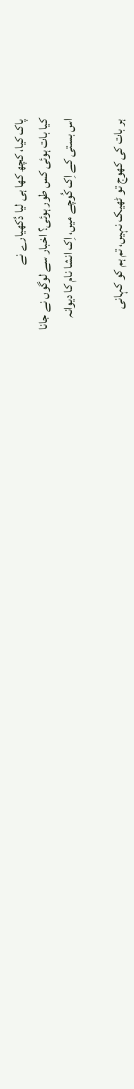پاک کیا، کچھ کھا ہی لیا دُکھیارے نے
کیا بات ہوئی کس طور ہوئی؟ اخبار سے لوگوں نے جانا
اس بستی کے اِک کُوچے میں، اِک انشا نام کا دیوانہ

ہر بات کی کھوج تو ٹھیک نہیں، تم ہم کو کہانی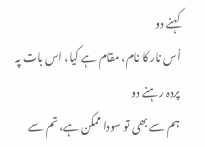کہنے دو
اُس نار کا نام، مقام ہے کیا، اس بات پہ پردہ رہنے دو
ہم سے بھی تو سودا ممکن ہے، تم سے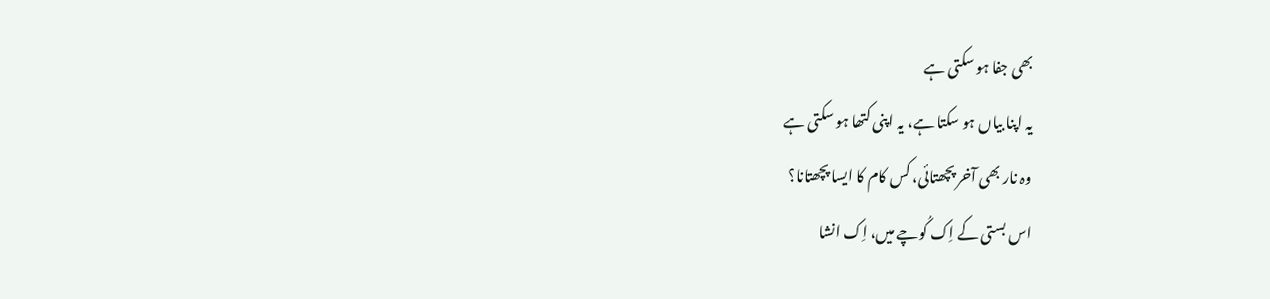بھی جفا ہو سکتی ہے
یہ اپنا بیاں ہو سکتا ہے، یہ اپنی کتھا ہو سکتی ہے
وہ نار بھی آخر پچھتائی، کس کام کا ایسا پچھتانا؟
اس بستی کے اِک کُوچے میں، اِک انشا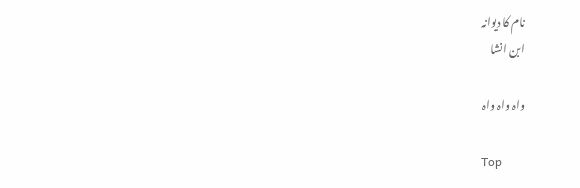نام کا دیوانہ
ابن انشا

واہ واہ واہ

Top